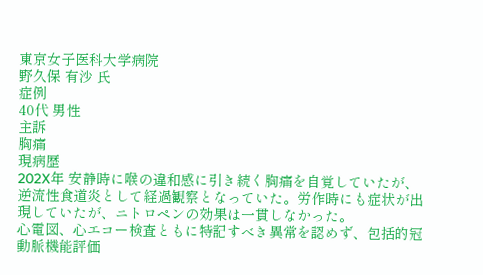東京女子医科大学病院
野久保 有沙 氏
症例
40代 男性
主訴
胸痛
現病歴
202X年 安静時に喉の違和感に引き続く胸痛を自覚していたが、逆流性食道炎として経過観察となっていた。労作時にも症状が出現していたが、ニトロペンの効果は一貫しなかった。
心電図、心エコー検査ともに特記すべき異常を認めず、包括的冠動脈機能評価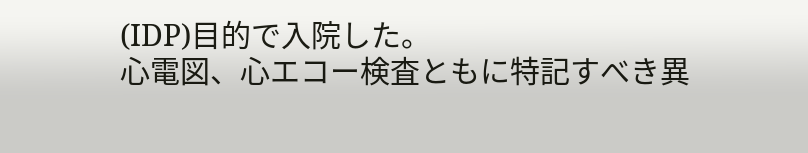(IDP)目的で入院した。
心電図、心エコー検査ともに特記すべき異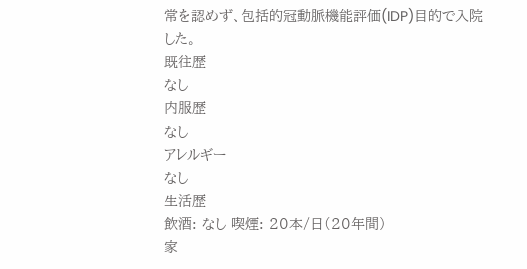常を認めず、包括的冠動脈機能評価(IDP)目的で入院した。
既往歴
なし
内服歴
なし
アレルギー
なし
生活歴
飲酒: なし 喫煙: 20本/日(20年間)
家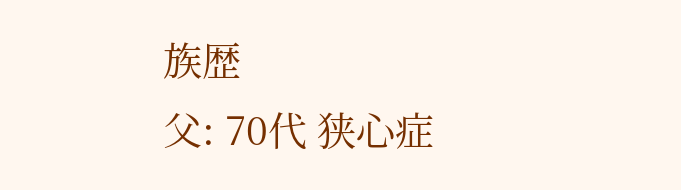族歴
父: 70代 狭心症